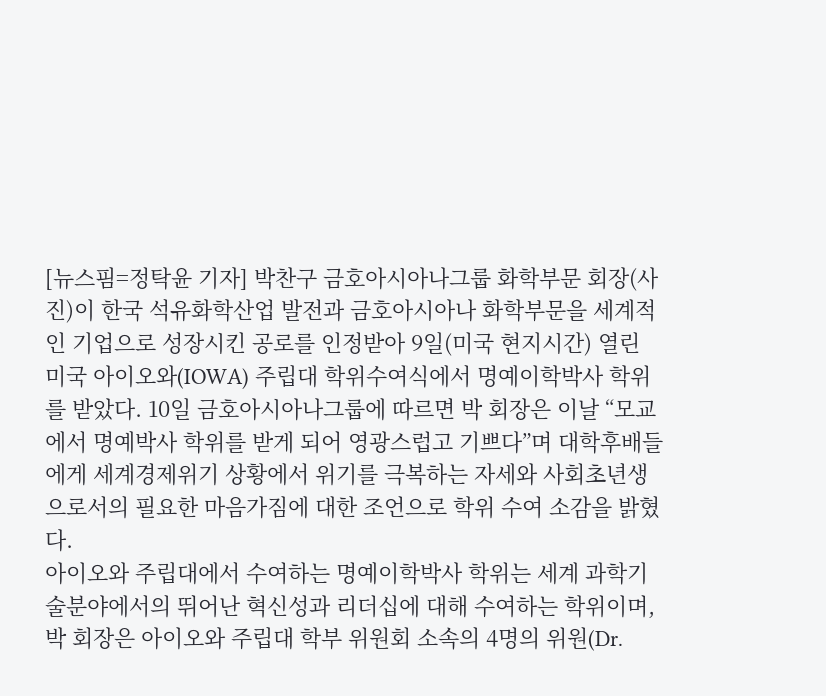[뉴스핌=정탁윤 기자] 박찬구 금호아시아나그룹 화학부문 회장(사진)이 한국 석유화학산업 발전과 금호아시아나 화학부문을 세계적인 기업으로 성장시킨 공로를 인정받아 9일(미국 현지시간) 열린 미국 아이오와(IOWA) 주립대 학위수여식에서 명예이학박사 학위를 받았다. 10일 금호아시아나그룹에 따르면 박 회장은 이날 “모교에서 명예박사 학위를 받게 되어 영광스럽고 기쁘다”며 대학후배들에게 세계경제위기 상황에서 위기를 극복하는 자세와 사회초년생으로서의 필요한 마음가짐에 대한 조언으로 학위 수여 소감을 밝혔다.
아이오와 주립대에서 수여하는 명예이학박사 학위는 세계 과학기술분야에서의 뛰어난 혁신성과 리더십에 대해 수여하는 학위이며, 박 회장은 아이오와 주립대 학부 위원회 소속의 4명의 위원(Dr.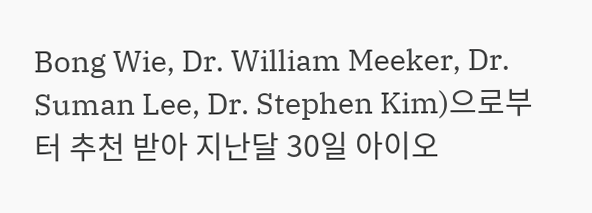Bong Wie, Dr. William Meeker, Dr. Suman Lee, Dr. Stephen Kim)으로부터 추천 받아 지난달 30일 아이오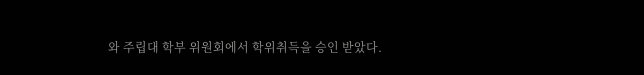와 주립대 학부 위원회에서 학위취득을 승인 받았다.